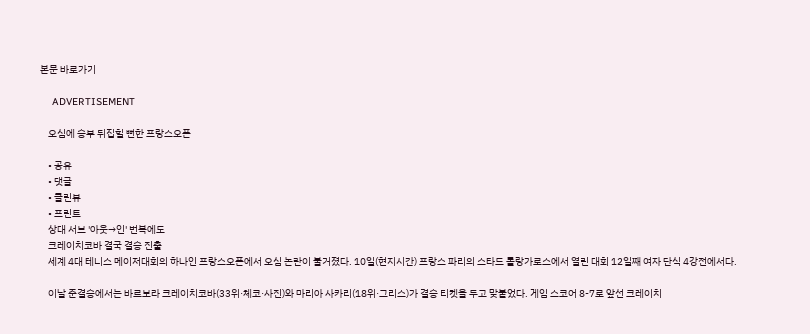본문 바로가기

    ADVERTISEMENT

    오심에 승부 뒤집힐 뻔한 프랑스오픈

    • 공유
    • 댓글
    • 클린뷰
    • 프린트
    상대 서브 '아웃→인' 번복에도
    크레이치코바 결국 결승 진출
    세계 4대 테니스 메이저대회의 하나인 프랑스오픈에서 오심 논란이 불거졌다. 10일(현지시간) 프랑스 파리의 스타드 롤랑가로스에서 열린 대회 12일째 여자 단식 4강전에서다.

    이날 준결승에서는 바르보라 크레이치코바(33위·체코·사진)와 마리아 사카리(18위·그리스)가 결승 티켓을 두고 맞붙었다. 게임 스코어 8-7로 앞선 크레이치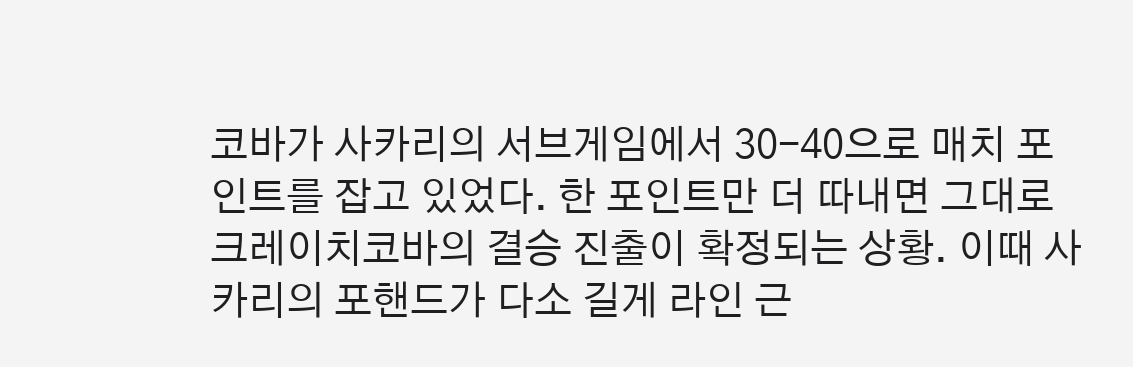코바가 사카리의 서브게임에서 30-40으로 매치 포인트를 잡고 있었다. 한 포인트만 더 따내면 그대로 크레이치코바의 결승 진출이 확정되는 상황. 이때 사카리의 포핸드가 다소 길게 라인 근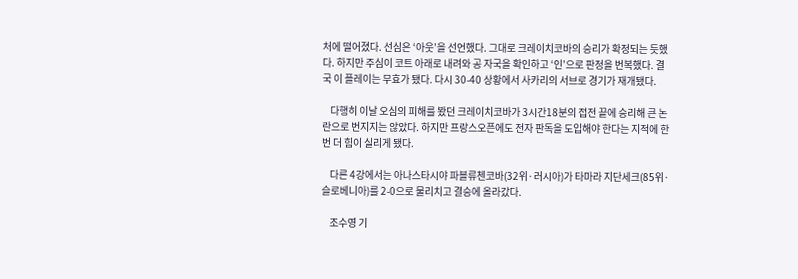처에 떨어졌다. 선심은 ‘아웃’을 선언했다. 그대로 크레이치코바의 승리가 확정되는 듯했다. 하지만 주심이 코트 아래로 내려와 공 자국을 확인하고 ‘인’으로 판정을 번복했다. 결국 이 플레이는 무효가 됐다. 다시 30-40 상황에서 사카리의 서브로 경기가 재개됐다.

    다행히 이날 오심의 피해를 봤던 크레이치코바가 3시간18분의 접전 끝에 승리해 큰 논란으로 번지지는 않았다. 하지만 프랑스오픈에도 전자 판독을 도입해야 한다는 지적에 한 번 더 힘이 실리게 됐다.

    다른 4강에서는 아나스타시야 파블류첸코바(32위·러시아)가 타마라 지단세크(85위·슬로베니아)를 2-0으로 물리치고 결승에 올라갔다.

    조수영 기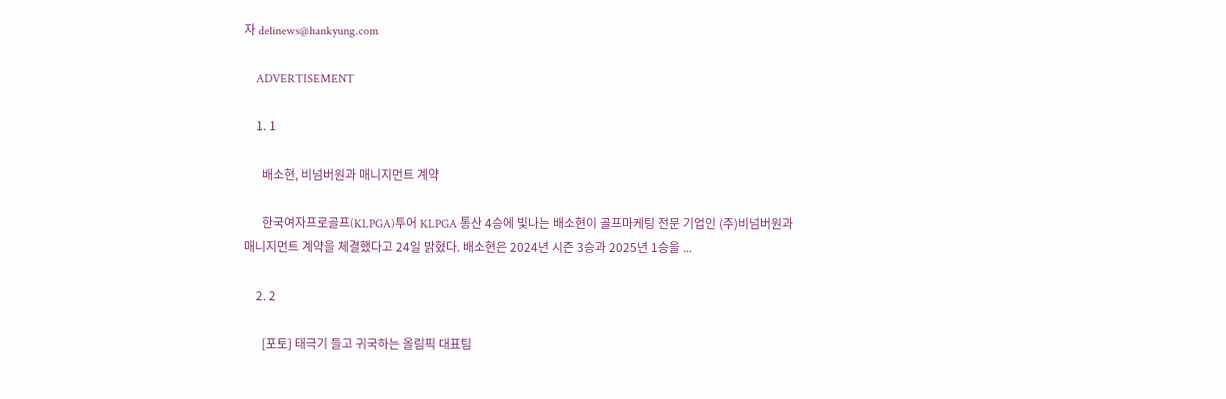자 delinews@hankyung.com

    ADVERTISEMENT

    1. 1

      배소현, 비넘버원과 매니지먼트 계약

      한국여자프로골프(KLPGA)투어 KLPGA 통산 4승에 빛나는 배소현이 골프마케팅 전문 기업인 (주)비넘버원과 매니지먼트 계약을 체결했다고 24일 밝혔다. 배소현은 2024년 시즌 3승과 2025년 1승을 ...

    2. 2

      [포토] 태극기 들고 귀국하는 올림픽 대표팀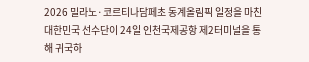2026 밀라노·코르티나담페초 동계올림픽 일정을 마친 대한민국 선수단이 24일 인천국제공항 제2터미널을 통해 귀국하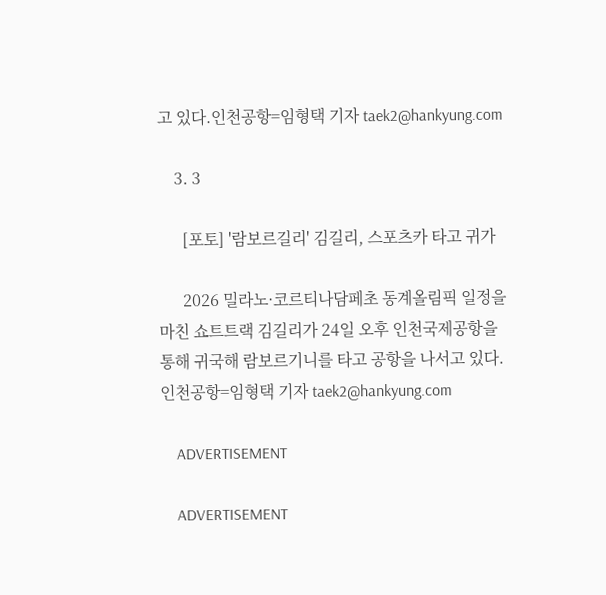고 있다.인천공항=임형택 기자 taek2@hankyung.com

    3. 3

      [포토] '람보르길리' 김길리, 스포츠카 타고 귀가

      2026 밀라노·코르티나담페초 동계올림픽 일정을 마친 쇼트트랙 김길리가 24일 오후 인천국제공항을 통해 귀국해 람보르기니를 타고 공항을 나서고 있다.인천공항=임형택 기자 taek2@hankyung.com

    ADVERTISEMENT

    ADVERTISEMENT